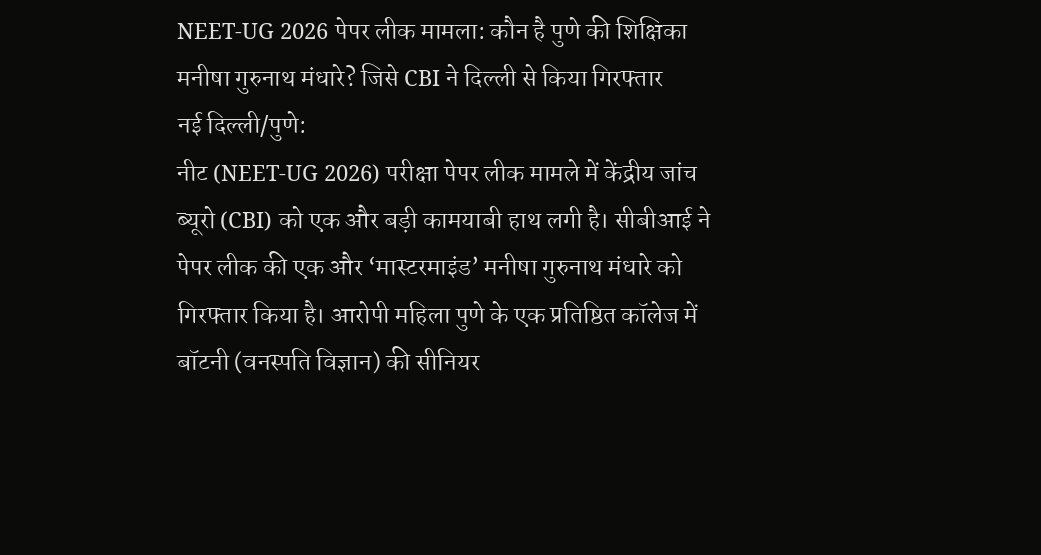NEET-UG 2026 पेपर लीक मामला: कौन है पुणे की शिक्षिका मनीषा गुरुनाथ मंधारे? जिसे CBI ने दिल्ली से किया गिरफ्तार
नई दिल्ली/पुणे:
नीट (NEET-UG 2026) परीक्षा पेपर लीक मामले में केंद्रीय जांच ब्यूरो (CBI) को एक और बड़ी कामयाबी हाथ लगी है। सीबीआई ने पेपर लीक की एक और ‘मास्टरमाइंड’ मनीषा गुरुनाथ मंधारे को गिरफ्तार किया है। आरोपी महिला पुणे के एक प्रतिष्ठित कॉलेज में बॉटनी (वनस्पति विज्ञान) की सीनियर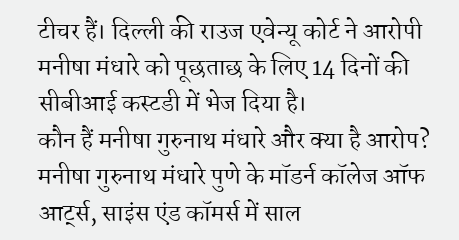टीचर हैं। दिल्ली की राउज एवेन्यू कोर्ट ने आरोपी मनीषा मंधारे को पूछताछ के लिए 14 दिनों की सीबीआई कस्टडी में भेज दिया है।
कौन हैं मनीषा गुरुनाथ मंधारे और क्या है आरोप?
मनीषा गुरुनाथ मंधारे पुणे के मॉडर्न कॉलेज ऑफ आर्ट्स, साइंस एंड कॉमर्स में साल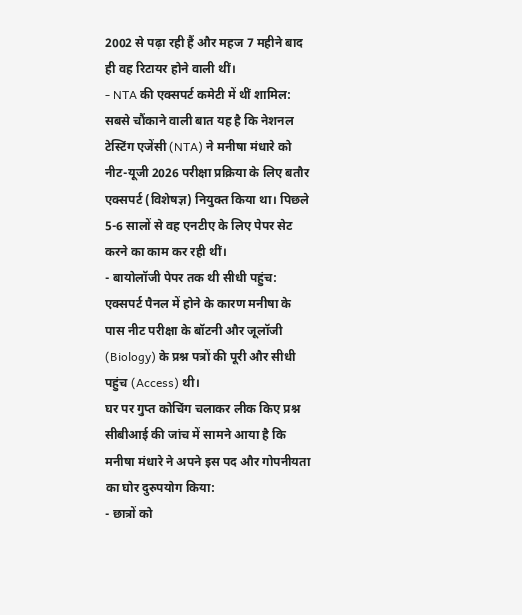2002 से पढ़ा रही हैं और महज 7 महीने बाद ही वह रिटायर होने वाली थीं।
- NTA की एक्सपर्ट कमेटी में थीं शामिल: सबसे चौंकाने वाली बात यह है कि नेशनल टेस्टिंग एजेंसी (NTA) ने मनीषा मंधारे को नीट-यूजी 2026 परीक्षा प्रक्रिया के लिए बतौर एक्सपर्ट (विशेषज्ञ) नियुक्त किया था। पिछले 5-6 सालों से वह एनटीए के लिए पेपर सेट करने का काम कर रही थीं।
- बायोलॉजी पेपर तक थी सीधी पहुंच: एक्सपर्ट पैनल में होने के कारण मनीषा के पास नीट परीक्षा के बॉटनी और जूलॉजी (Biology) के प्रश्न पत्रों की पूरी और सीधी पहुंच (Access) थी।
घर पर गुप्त कोचिंग चलाकर लीक किए प्रश्न
सीबीआई की जांच में सामने आया है कि मनीषा मंधारे ने अपने इस पद और गोपनीयता का घोर दुरुपयोग किया:
- छात्रों को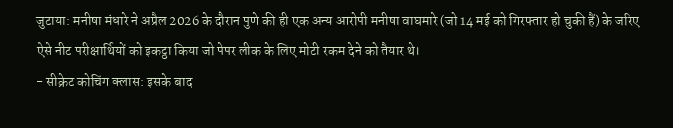जुटाया: मनीषा मंधारे ने अप्रैल 2026 के दौरान पुणे की ही एक अन्य आरोपी मनीषा वाघमारे (जो 14 मई को गिरफ्तार हो चुकी हैं) के जरिए ऐसे नीट परीक्षार्थियों को इकट्ठा किया जो पेपर लीक के लिए मोटी रकम देने को तैयार थे।
- सीक्रेट कोचिंग क्लास: इसके बाद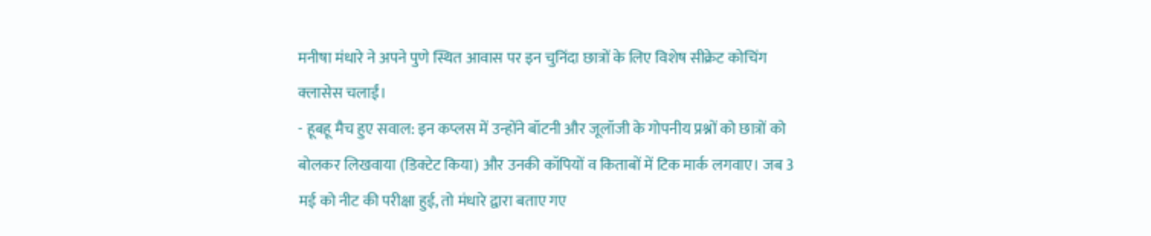मनीषा मंधारे ने अपने पुणे स्थित आवास पर इन चुनिंदा छात्रों के लिए विशेष सीक्रेट कोचिंग क्लासेस चलाईं।
- हूबहू मैच हुए सवाल: इन कप्लस में उन्होंने बॉटनी और जूलॉजी के गोपनीय प्रश्नों को छात्रों को बोलकर लिखवाया (डिक्टेट किया) और उनकी कॉपियों व किताबों में टिक मार्क लगवाए। जब 3 मई को नीट की परीक्षा हुई, तो मंधारे द्वारा बताए गए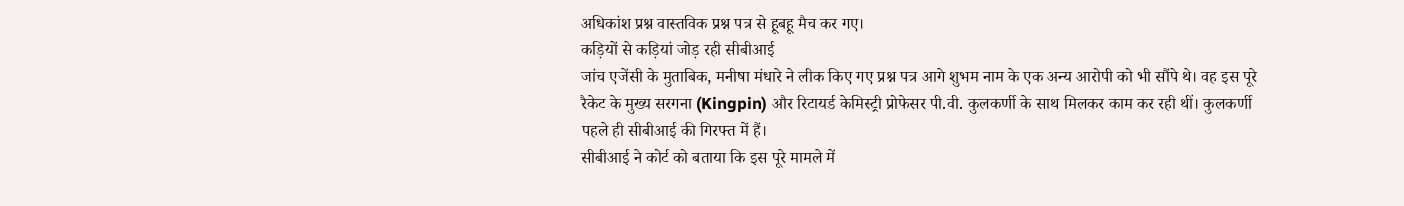अधिकांश प्रश्न वास्तविक प्रश्न पत्र से हूबहू मैच कर गए।
कड़ियों से कड़ियां जोड़ रही सीबीआई
जांच एजेंसी के मुताबिक, मनीषा मंधारे ने लीक किए गए प्रश्न पत्र आगे शुभम नाम के एक अन्य आरोपी को भी सौंपे थे। वह इस पूरे रैकेट के मुख्य सरगना (Kingpin) और रिटायर्ड केमिस्ट्री प्रोफेसर पी.वी. कुलकर्णी के साथ मिलकर काम कर रही थीं। कुलकर्णी पहले ही सीबीआई की गिरफ्त में हैं।
सीबीआई ने कोर्ट को बताया कि इस पूरे मामले में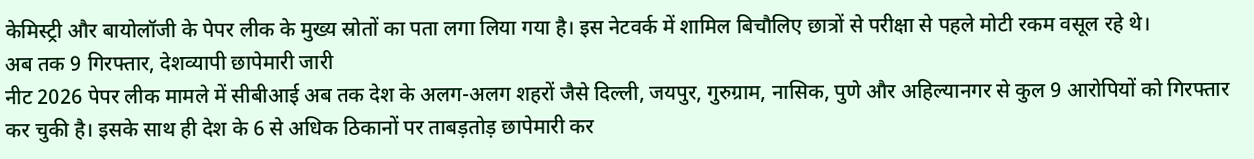केमिस्ट्री और बायोलॉजी के पेपर लीक के मुख्य स्रोतों का पता लगा लिया गया है। इस नेटवर्क में शामिल बिचौलिए छात्रों से परीक्षा से पहले मोटी रकम वसूल रहे थे।
अब तक 9 गिरफ्तार, देशव्यापी छापेमारी जारी
नीट 2026 पेपर लीक मामले में सीबीआई अब तक देश के अलग-अलग शहरों जैसे दिल्ली, जयपुर, गुरुग्राम, नासिक, पुणे और अहिल्यानगर से कुल 9 आरोपियों को गिरफ्तार कर चुकी है। इसके साथ ही देश के 6 से अधिक ठिकानों पर ताबड़तोड़ छापेमारी कर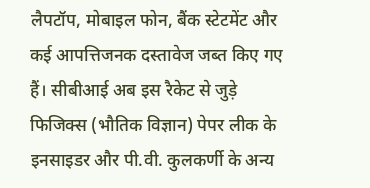लैपटॉप, मोबाइल फोन, बैंक स्टेटमेंट और कई आपत्तिजनक दस्तावेज जब्त किए गए हैं। सीबीआई अब इस रैकेट से जुड़े फिजिक्स (भौतिक विज्ञान) पेपर लीक के इनसाइडर और पी.वी. कुलकर्णी के अन्य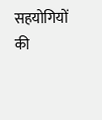सहयोगियों की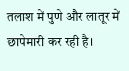तलाश में पुणे और लातूर में छापेमारी कर रही है।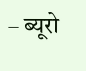– ब्यूरो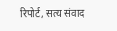रिपोर्ट, सत्य संवाद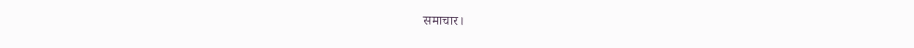समाचार।